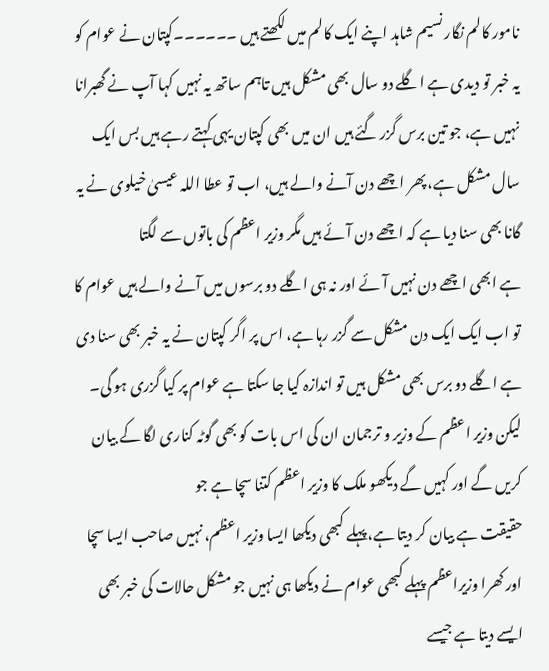نامور کالم نگار نسیم شاہد اپنے ایک کالم میں لکھتے ہیں ۔۔۔۔۔۔کپتان نے عوام کو یہ خبر تو دیدی ہے اگلے دو سال بھی مشکل ہیں تاہم ساتھ یہ نہیں کہا آپ نے گھبرانا نہیں ہے، جو تین برس گزر گئے ہیں ان میں بھی کپتان یہی کہتے رہے ہیں بس ایک سال مشکل ہے، پھر اچھے دن آنے والے ہیں، اب تو عطا اللہ عیسیٰ خیلوی نے یہ گانا بھی سنا دیا ہے کہ اچھے دن آئے ہیں مگر وزیر اعظم کی باتوں سے لگتا
ہے ابھی اچھے دن نہیں آئے اور نہ ہی اگلے دو برسوں میں آنے والے ہیں عوام کا تو اب ایک ایک دن مشکل سے گزر رہا ہے، اس پر اگر کپتان نے یہ خبر بھی سنا دی ہے اگلے دو برس بھی مشکل ہیں تو اندازہ کیا جا سکتا ہے عوام پر کیا گزری ہو گی۔ لیکن وزیر اعظم کے وزیر و ترجمان ان کی اس بات کو بھی گوٹہ کناری لگا کے بیان کریں گے اور کہیں گے دیکھو ملک کا وزیر اعظم کتنا سچا ہے جو
حقیقت ہے بیان کر دیتا ہے،پہلے کبھی دیکھا ایسا وزیر اعظم، نہیں صاحب ایسا سچا اور کھرا وزیراعظم پہلے کبھی عوام نے دیکھا ہی نہیں جو مشکل حالات کی خبر بھی ایسے دیتا ہے جیسے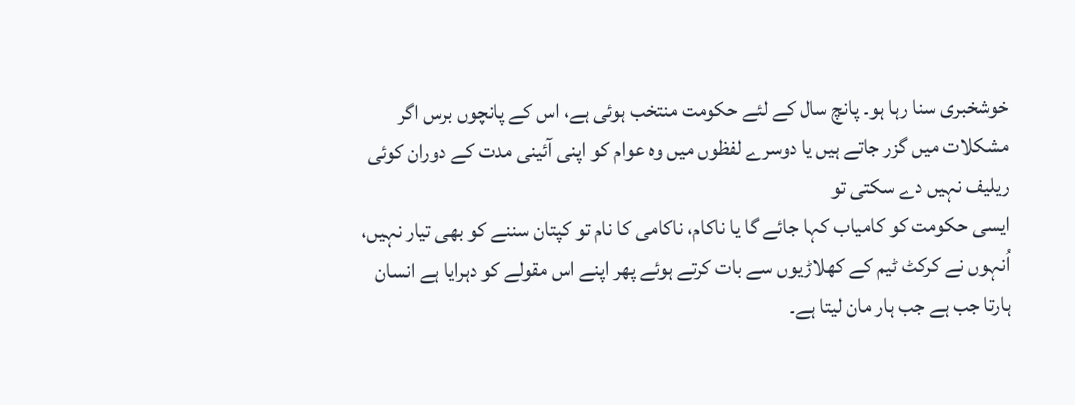خوشخبری سنا رہا ہو۔ پانچ سال کے لئے حکومت منتخب ہوئی ہے، اس کے پانچوں برس اگر مشکلات میں گزر جاتے ہیں یا دوسرے لفظوں میں وہ عوام کو اپنی آئینی مدت کے دوران کوئی ریلیف نہیں دے سکتی تو
ایسی حکومت کو کامیاب کہا جائے گا یا ناکام، ناکامی کا نام تو کپتان سننے کو بھی تیار نہیں، اُنہوں نے کرکٹ ٹیم کے کھلاڑیوں سے بات کرتے ہوئے پھر اپنے اس مقولے کو دہرایا ہے انسان ہارتا جب ہے جب ہار مان لیتا ہے۔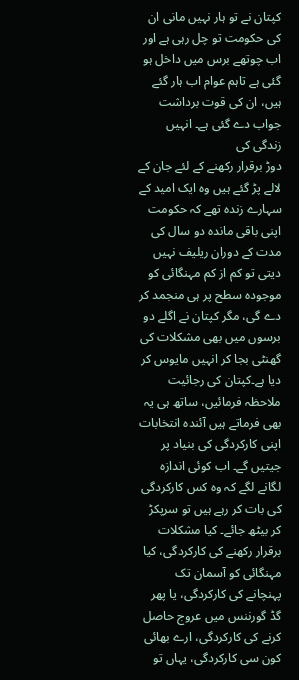کپتان نے تو ہار نہیں مانی ان کی حکومت تو چل رہی ہے اور اب چوتھے برس میں داخل ہو گئی ہے تاہم عوام اب ہار گئے ہیں، ان کی قوت برداشت جواب دے گئی ہے۔ انہیں زندگی کی
دوڑ برقرار رکھنے کے لئے جان کے لالے پڑ گئے ہیں وہ ایک امید کے سہارے زندہ تھے کہ حکومت اپنی باقی ماندہ دو سال کی مدت کے دوران ریلیف نہیں دیتی تو کم از کم مہنگائی کو موجودہ سطح پر ہی منجمد کر دے گی، مگر کپتان نے اگلے دو برسوں میں بھی مشکلات کی گھنٹی بجا کر انہیں مایوس کر دیا ہے۔کپتان کی رجائیت ملاحظہ فرمائیں، ساتھ ہی یہ بھی فرماتے ہیں آئندہ انتخابات اپنی کارکردگی کی بنیاد پر جیتیں گے۔ اب کوئی اندازہ لگانے لگے کہ وہ کس کارکردگی کی بات کر رہے ہیں تو سرپکڑ کر بیٹھ جائے۔ کیا مشکلات برقرار رکھنے کی کارکردگی، کیا مہنگائی کو آسمان تک
پہنچانے کی کارکردگی، یا پھر گڈ گورننس میں عروج حاصل کرنے کی کارکردگی، ارے بھائی کون سی کارکردگی، یہاں تو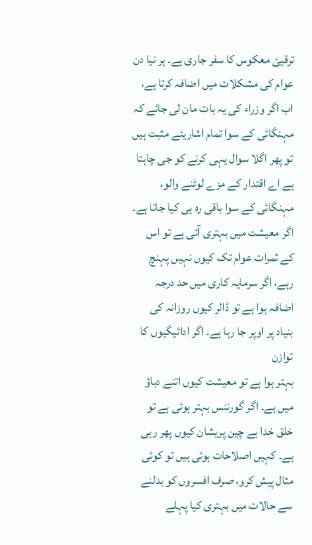ترقیئ معکوس کا سفر جاری ہے۔ ہر نیا دن عوام کی مشکلات میں اضافہ کرتا ہے، اب اگر وزراء کی یہ بات مان لی جائے کہ مہنگائی کے سوا تمام اشاریئے مثبت ہیں تو پھر اگلا سوال یہی کرنے کو جی چاہتا ہے اے اقتدار کے مزے لوٹنے والو، مہنگائی کے سوا باقی رہ ہی کیا جاتا ہے۔ اگر معیشت میں بہتری آئی ہے تو اس کے ثمرات عوام تک کیوں نہیں پہنچ رہے، اگر سرمایہ کاری میں حد درجہ اضافہ ہوا ہے تو ڈالر کیوں روزانہ کی بنیاد پر اوپر جا رہا ہے۔ اگر ادائیگیوں کا توازن
بہتر ہوا ہے تو معیشت کیوں اتنے دباؤ میں ہے۔ اگر گورننس بہتر ہوئی ہے تو خلق خدا بے چین پریشان کیوں پھر رہی ہے۔ کہیں اصلاحات ہوئی ہیں تو کوئی مثال پیش کرو، صرف افسروں کو بدلنے سے حالات میں بہتری کیا پہلے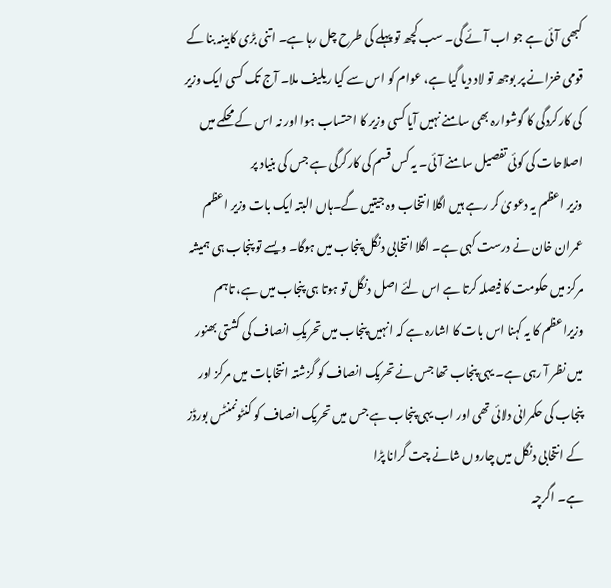کبھی آئی ہے جو اب آئے گی۔ سب کچھ تو پہلے کی طرح چل رہا ہے۔ اتنی بڑی کابینہ بنا کے قومی خزانے پر بوجھ تو لاد دیا گیا ہے، عوام کو اس سے کیا ریلیف ملا۔ آج تک کسی ایک وزیر کی کارکردگی کا گوشوارہ بھی سامنے نہیں آیا کسی وزیر کا احتساب ہوا اور نہ اس کے محکمے میں اصلاحات کی کوئی تفصیل سامنے آئی۔ یہ کس قسم کی کارکرگی ہے جس کی بنیاد پر
وزیر اعظم یہ دعویٰ کر رہے ہیں اگلا انتخاب وہ جیتیں گے۔ہاں البتہ ایک بات وزیر اعظم عمران خان نے درست کہی ہے۔ اگلا انتخابی دنگل پنجاب میں ہوگا۔ ویسے تو پنجاب ہی ہمیشہ مرکز میں حکومت کا فیصلہ کرتا ہے اس لئے اصل دنگل تو ہوتا ہی پنجاب میں ہے، تاہم وزیراعظم کا یہ کہنا اس بات کا اشارہ ہے کہ انہیں پنجاب میں تحریکِ انصاف کی کشتی بھنور میں نظر آ رہی ہے۔ یہی پنجاب تھا جس نے تحریک انصاف کو گزشتہ انتخابات میں مرکز اور پنجاب کی حکمرانی دلائی تھی اور اب یہی پنجاب ہے جس میں تحریک انصاف کو کنٹونمنٹس بورڈز کے انتخابی دنگل میں چاروں شانے چت گرانا پڑا
ہے۔ اگرچہ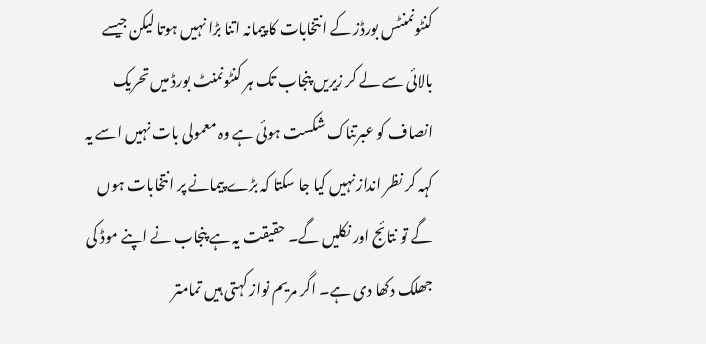کنٹونمنٹس بورڈز کے انتخابات کا پیمانہ اتنا بڑا نہیں ہوتا لیکن جیسے بالائی سے لے کر زیریں پنجاب تک ہر کنٹونمنٹ بورڈ میں تحریک انصاف کو عبرتناک شکست ہوئی ہے وہ معمولی بات نہیں اسے یہ کہہ کر نظر انداز نہیں کیا جا سکتا کہ بڑے پیمانے پر انتخابات ہوں گے تو نتائج اور نکلیں گے۔ حقیقت یہ ہے پنجاب نے اپنے موڈ کی جھلک دکھا دی ہے۔ اگر مریم نواز کہتی ہیں تمامتر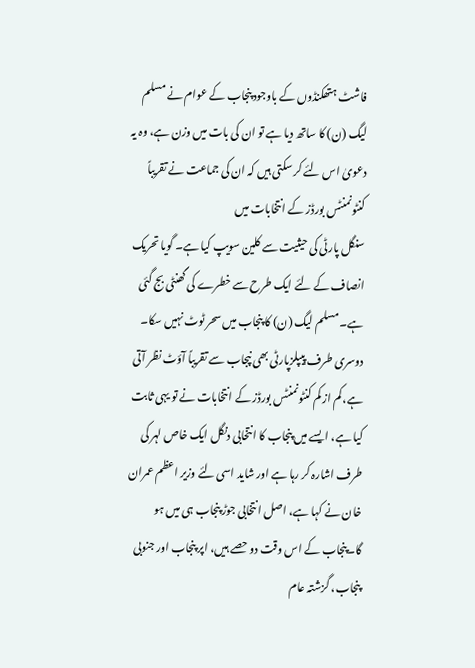فاشٹ ہتھکنڈوں کے باوجود پنجاب کے عوام نے مسلم لیگ (ن) کا ساتھ دیا ہے تو ان کی بات میں وزن ہے، وہ یہ دعویٰ اس لئے کر سکتی ہیں کہ ان کی جماعت نے تقریباً کنٹونمنٹس بورڈز کے انتخابات میں
سنگل پارٹی کی حیثیت سے کلین سویپ کیا ہے۔ گویا تحریک انصاف کے لئے ایک طرح سے خطرے کی گھنٹی بج گئی ہے۔ مسلم لیگ (ن) کا پنجاب میں سحر ٹوٹ نہیں سکا۔ دوسری طرف پیپلزپارٹی بھی نپجاب سے تقریباً آؤٹ نظر آتی ہے، کم از کم کنٹونمنٹس بورڈز کے انتخابات نے تو یہی ثابت کیا ہے، ایسے میں پنجاب کا انتخابی دنگل ایک خاص لہر کی طرف اشارہ کر رہا ہے اور شاید اسی لئے وزیر اعظم عمران خان نے کہا ہے، اصل انتخابی جوڑ پنجاب ہی میں ہو گا۔پنجاب کے اس وقت دو حصے ہیں، اپر پنجاب اور جنوبی پنجاب، گزشتہ عام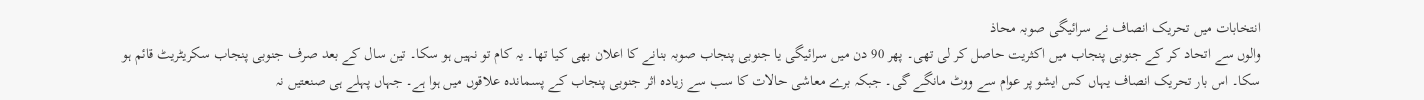انتخابات میں تحریک انصاف نے سرائیگی صوبہ محاذ
والوں سے اتحاد کر کے جنوبی پنجاب میں اکثریت حاصل کر لی تھی۔ پھر 90 دن میں سرائیگی یا جنوبی پنجاب صوبہ بنانے کا اعلان بھی کیا تھا۔ یہ کام تو نہیں ہو سکا۔ تین سال کے بعد صرف جنوبی پنجاب سکریٹریٹ قائم ہو سکا۔ اس بار تحریک انصاف یہاں کس ایشو پر عوام سے ووٹ مانگے گی۔ جبکہ برے معاشی حالات کا سب سے زیادہ اثر جنوبی پنجاب کے پسماندہ علاقوں میں ہوا ہے۔ جہاں پہلے ہی صنعتیں نہ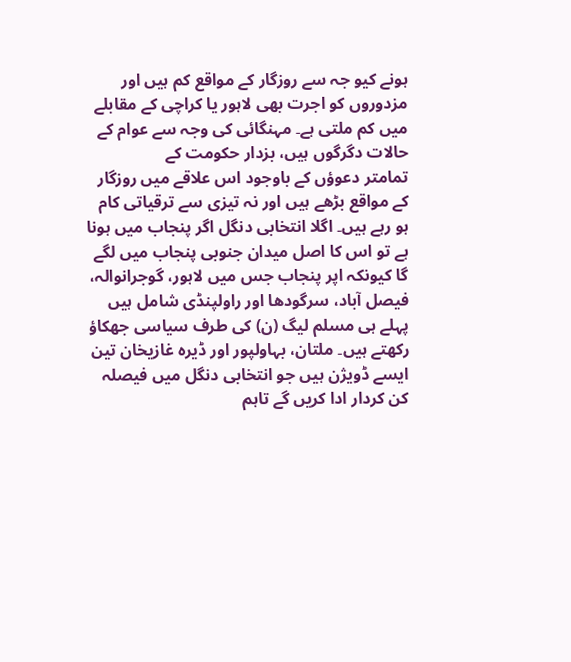ہونے کیو جہ سے روزگار کے مواقع کم ہیں اور مزدوروں کو اجرت بھی لاہور یا کراچی کے مقابلے میں کم ملتی ہے۔ مہنگائی کی وجہ سے عوام کے حالات دگرگوں ہیں، بزدار حکومت کے
تمامتر دعوؤں کے باوجود اس علاقے میں روزگار کے مواقع بڑھے ہیں اور نہ تیزی سے ترقیاتی کام ہو رہے ہیں۔ اگلا انتخابی دنگل اگر پنجاب میں ہونا ہے تو اس کا اصل میدان جنوبی پنجاب میں لگے گا کیونکہ اپر پنجاب جس میں لاہور، گوجرانوالہ، فیصل آباد، سرگودھا اور راولپنڈی شامل ہیں پہلے ہی مسلم لیگ (ن) کی طرف سیاسی جھکاؤ رکھتے ہیں۔ ملتان، بہاولپور اور ڈیرہ غازیخان تین ایسے ڈویژن ہیں جو انتخابی دنگل میں فیصلہ کن کردار ادا کریں گے تاہم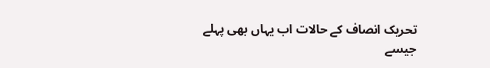تحریک انصاف کے حالات اب یہاں بھی پہلے جیسے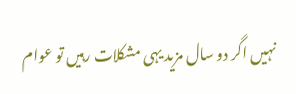نہیں اگر دو سال مزید یہی مشکلات رہیں تو عوام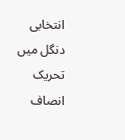انتخابی دنگل میں تحریک انصاف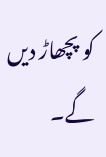کو پچھاڑ دیں گے۔